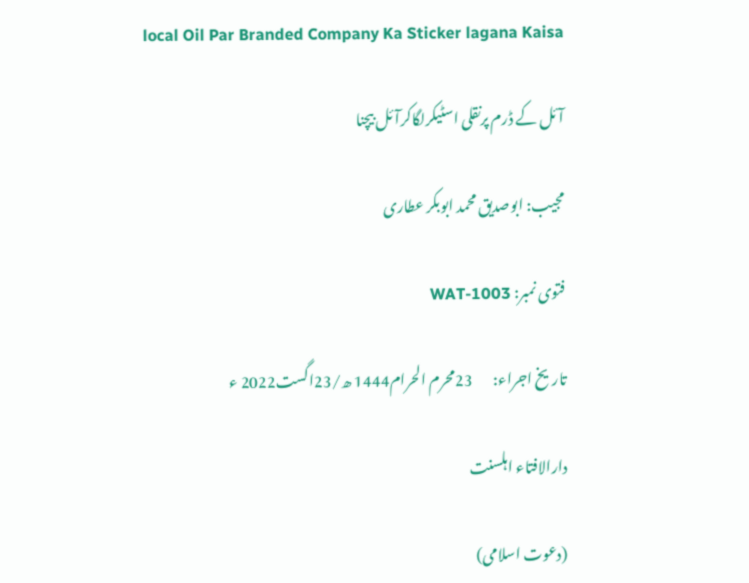local Oil Par Branded Company Ka Sticker lagana Kaisa

آئل کے ڈرم پرنقلی اسٹیکرلگاکرآئل بیچنا

مجیب: ابوصدیق محمد ابوبکر عطاری

فتوی نمبر: WAT-1003

تاریخ اجراء:       23محرم الحرام1444 ھ/23اگست2022 ء

دارالافتاء اہلسنت

(دعوت اسلامی)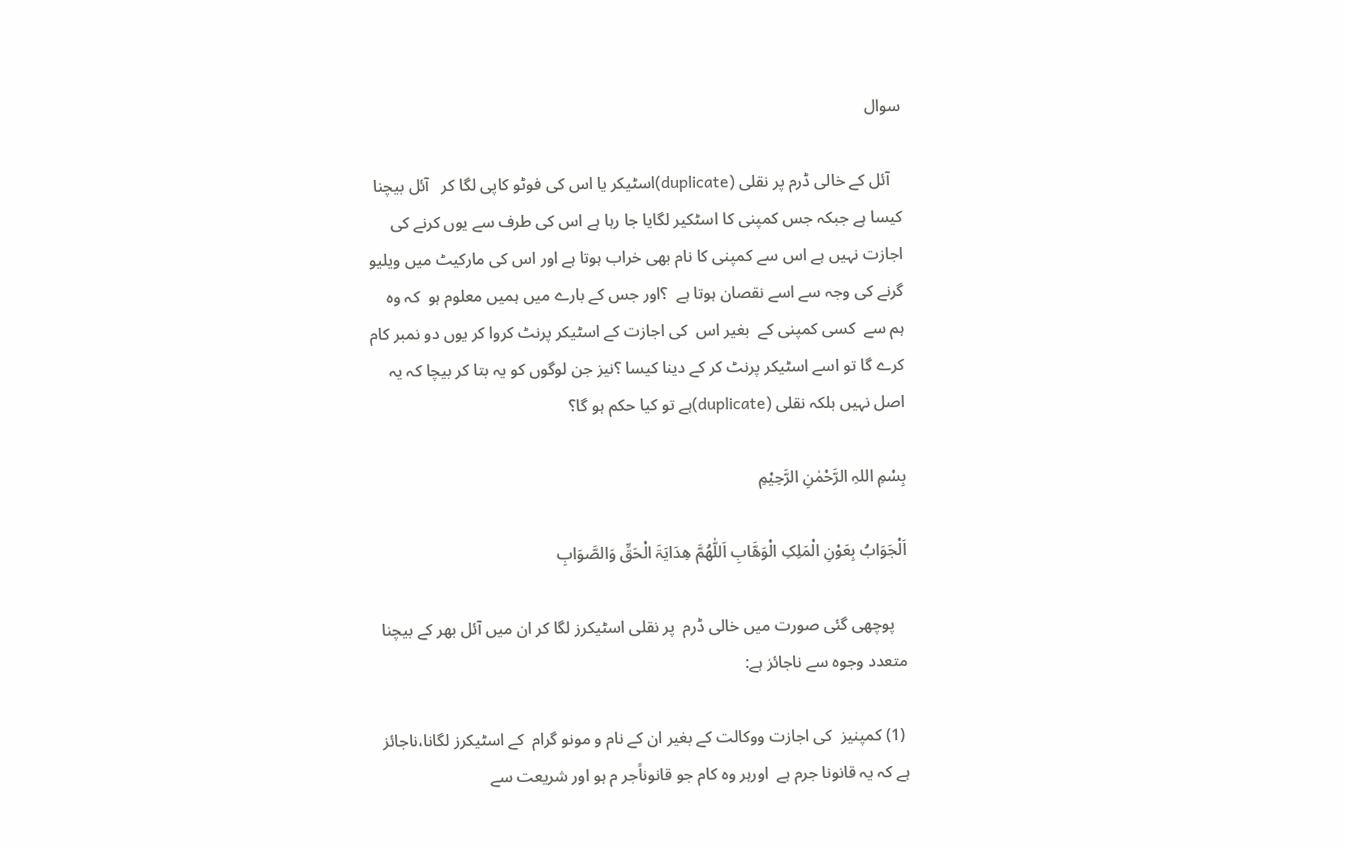سوال

   آئل کے خالی ڈرم پر نقلی (duplicate)اسٹیکر یا اس کی فوٹو کاپی لگا کر   آئل بیچنا کیسا ہے جبکہ جس کمپنی کا اسٹکیر لگایا جا رہا ہے اس کی طرف سے یوں کرنے کی اجازت نہیں ہے اس سے کمپنی کا نام بھی خراب ہوتا ہے اور اس کی مارکیٹ میں ویلیو گرنے کی وجہ سے اسے نقصان ہوتا ہے  ؟اور جس کے بارے میں ہمیں معلوم ہو  کہ وہ  ہم سے  کسی کمپنی کے  بغیر اس  کی اجازت کے اسٹیکر پرنٹ کروا کر یوں دو نمبر کام کرے گا تو اسے اسٹیکر پرنٹ کر کے دینا کیسا ؟نیز جن لوگوں کو یہ بتا کر بیچا کہ یہ اصل نہیں بلکہ نقلی (duplicate)ہے تو کیا حکم ہو گا؟

بِسْمِ اللہِ الرَّحْمٰنِ الرَّحِیْمِ

اَلْجَوَابُ بِعَوْنِ الْمَلِکِ الْوَھَّابِ اَللّٰھُمَّ ھِدَایَۃَ الْحَقِّ وَالصَّوَابِ

   پوچھی گئی صورت میں خالی ڈرم  پر نقلی اسٹیکرز لگا کر ان میں آئل بھر کے بیچنا متعدد وجوہ سے ناجائز ہے:

 (1) کمپنیز  کی اجازت ووکالت کے بغیر ان کے نام و مونو گرام  کے اسٹیکرز لگانا،ناجائز ہے کہ یہ قانونا جرم ہے  اورہر وہ کام جو قانوناًجر م ہو اور شریعت سے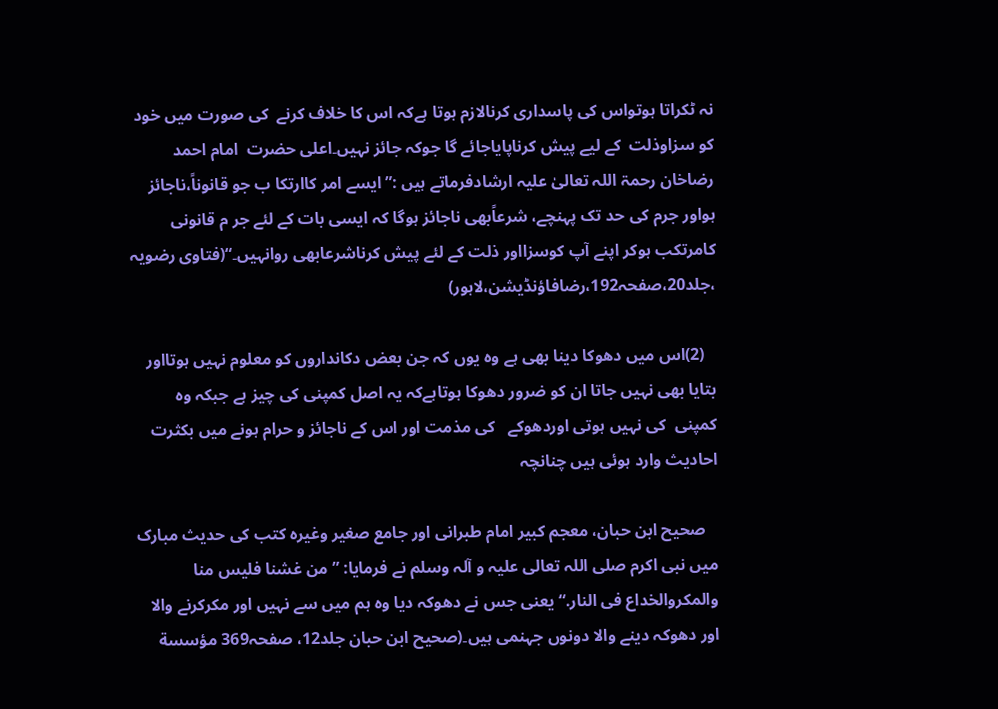نہ ٹکراتا ہوتواس کی پاسداری کرنالازم ہوتا ہےکہ اس کا خلاف کرنے  کی صورت میں خود کو سزاوذلت  کے لیے پیش کرناپایاجائے گا جوکہ جائز نہیں۔اعلی حضرت  امام احمد رضاخان رحمۃ اللہ تعالیٰ علیہ ارشادفرماتے ہیں :”ایسے امر کاارتکا ب جو قانوناً،ناجائز ہواور جرم کی حد تک پہنچے، شرعاًبھی ناجائز ہوگا کہ ایسی بات کے لئے جر م قانونی کامرتکب ہوکر اپنے آپ کوسزااور ذلت کے لئے پیش کرناشرعابھی روانہیں۔“(فتاوی رضویہ ،جلد20،صفحہ192،رضافاؤنڈیشن،لاہور)

   (2)اس میں دھوکا دینا بھی ہے وہ یوں کہ جن بعض دکانداروں کو معلوم نہیں ہوتااور بتایا بھی نہیں جاتا ان کو ضرور دھوکا ہوتاہےکہ یہ اصل کمپنی کی چیز ہے جبکہ وہ کمپنی  کی نہیں ہوتی اوردھوکے   کی مذمت اور اس کے ناجائز و حرام ہونے میں بکثرت احادیث وارد ہوئی ہیں چنانچہ

   صحیح ابن حبان، معجم کبیر امام طبرانی اور جامع صغیر وغیرہ کتب کی حدیث مبارک میں نبی اکرم صلی اللہ تعالی علیہ و آلہ وسلم نے فرمایا: ”من غشنا فلیس منا والمکروالخداع فی النار.“ یعنی جس نے دھوکہ دیا وہ ہم میں سے نہیں اور مکرکرنے والا اور دھوکہ دینے والا دونوں جہنمی ہیں۔(صحیح ابن حبان جلد12، صفحہ369 مؤسسة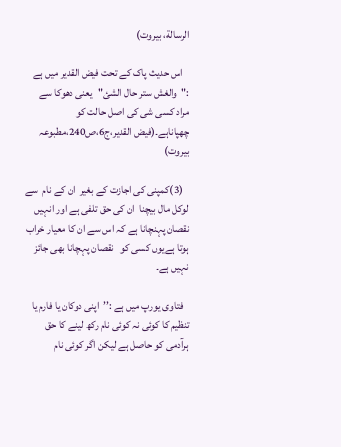الرسالة، بیروت)

   اس حدیث پاک کے تحت فیض القدیر میں ہے :"والغش ستر حال الشئ"یعنی دھوکا سے مراد کسی شی کی اصل حالت کو چھپاناہے۔(فیض القدیر،ج6،ص240،مطبوعہ بیروت)

   (3)کمپنی کی اجازت کے بغیر  ان کے نام  سے لوکل مال بیچنا  ان کی حق تلفی ہے اور انہیں نقصان پہنچانا ہے کہ اس سے ان کا معیار خراب ہوتا ہےیوں کسی کو   نقصان پہچانا بھی جائز نہیں ہے۔

   فتاوی یورپ میں ہے :’’اپنی دوکان یا فارم یا تنظیم کا کوئی نہ کوئی نام رکھ لینے کا حق ہرآدمی کو حاصل ہے لیکن اگر کوئی نام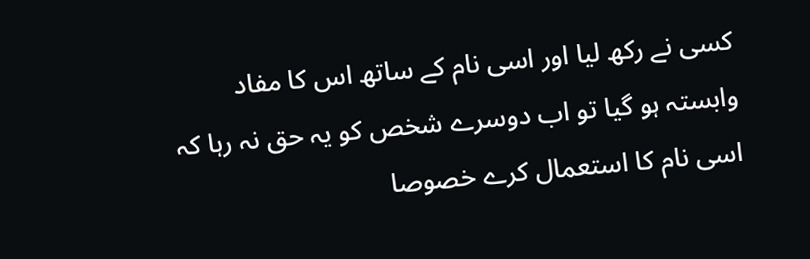کسی نے رکھ لیا اور اسی نام کے ساتھ اس کا مفاد وابستہ ہو گیا تو اب دوسرے شخص کو یہ حق نہ رہا کہ اسی نام کا استعمال کرے خصوصا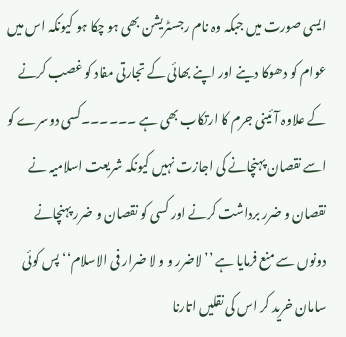ایسی صورت میں جبکہ وہ نام رجسٹریشن بھی ہو چکا ہو کیونکہ اس میں عوام کو دھوکا دینے اور اپنے بھائی کے تجارتی مفاد کو غصب کرنے کے علاوہ آئینی جرم کا ارتکاب بھی ہے ۔۔۔۔۔۔کسی دوسرے کو اسے نقصان پہنچانے کی اجازت نہیں کیونکہ شریعت اسلامیہ نے نقصان و ضرر برداشت کرنے اور کسی کو نقصان و ضرر پہنچانے دونوں سے منع فرمایا ہے ’’ لاضرر و و لا ضرار فی الاسلام‘‘ پس کوئی سامان خرید کر اس کی نقلیں اتارنا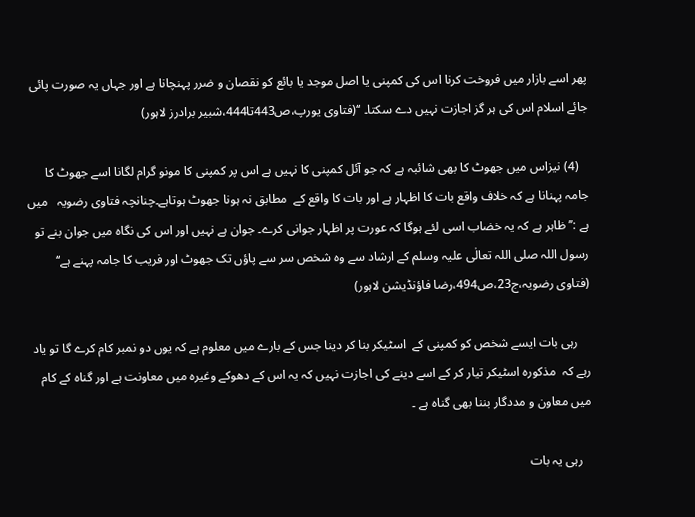پھر اسے بازار میں فروخت کرنا اس کی کمپنی یا اصل موجد یا بائع کو نقصان و ضرر پہنچانا ہے اور جہاں یہ صورت پائی جائے اسلام اس کی ہر گز اجازت نہیں دے سکتا۔ ‘‘(فتاوی یورپ،ص443تا444،شبیر برادرز لاہور)

   (4) نیزاس میں جھوٹ کا بھی شائبہ ہے کہ جو آئل کمپنی کا نہیں ہے اس پر کمپنی کا مونو گرام لگانا اسے جھوٹ کا  جامہ پہنانا ہے کہ خلاف واقع بات کا اظہار ہے اور بات کا واقع کے  مطابق نہ ہونا جھوٹ ہوتاہے۔چنانچہ فتاوی رضویہ   میں ہے :’’ ظاہر ہے کہ یہ خضاب اسی لئے ہوگا کہ عورت پر اظہار جوانی کرے۔ جوان ہے نہیں اور اس کی نگاہ میں جوان بنے تو رسول اللہ صلی اللہ تعالٰی علیہ وسلم کے ارشاد سے وہ شخص سر سے پاؤں تک جھوٹ اور فریب کا جامہ پہنے ہے‘‘ (فتاوی رضویہ،ج23،ص494،رضا فاؤنڈیشن لاہور)

    رہی بات ایسے شخص کو کمپنی کے  اسٹیکر بنا کر دینا جس کے بارے میں معلوم ہے کہ یوں دو نمبر کام کرے گا تو یاد رہے کہ  مذکورہ اسٹیکر تیار کر کے اسے دینے کی اجازت نہیں کہ یہ اس کے دھوکے وغیرہ میں معاونت ہے اور گناہ کے کام میں معاون و مددگار بننا بھی گناہ ہے ۔

   رہی یہ بات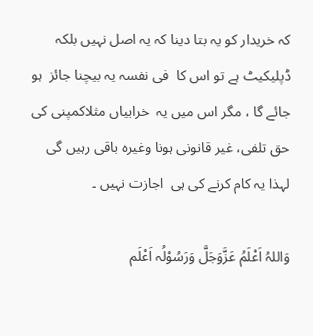کہ خریدار کو یہ بتا دینا کہ یہ اصل نہیں بلکہ ڈپلیکیٹ ہے تو اس کا  فی نفسہ یہ بیچنا جائز  ہو جائے گا ، مگر اس میں یہ  خرابیاں مثلاکمپنی کی حق تلفی، غیر قانونی ہونا وغیرہ باقی رہیں گی لہذا یہ کام کرنے کی ہی  اجازت نہیں ۔

وَاللہُ اَعْلَمُ عَزَّوَجَلَّ وَرَسُوْلُہ اَعْلَم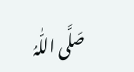صَلَّی اللّٰہُ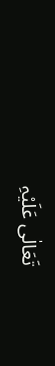تَعَالٰی عَلَیْہِ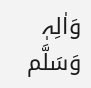وَاٰلِہٖ وَسَلَّم